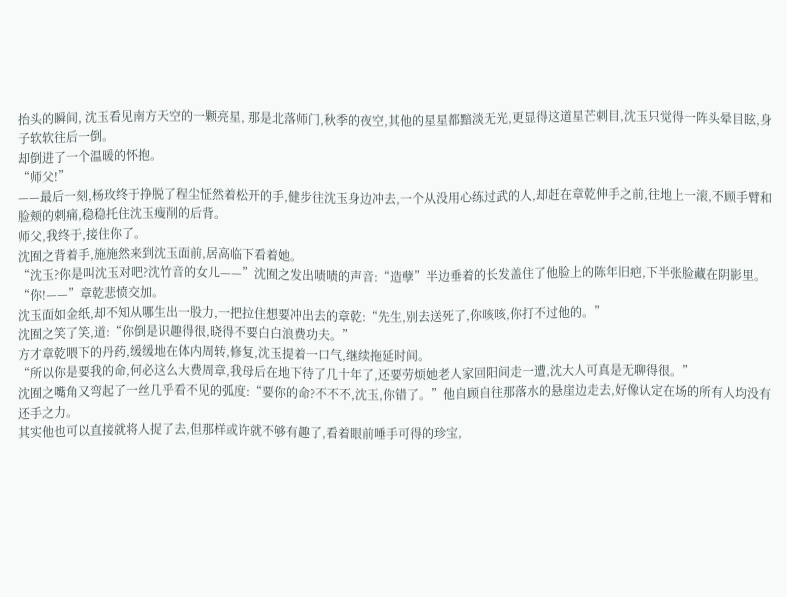抬头的瞬间, 沈玉看见南方天空的一颗亮星, 那是北落师门,秋季的夜空,其他的星星都黯淡无光,更显得这道星芒刺目,沈玉只觉得一阵头晕目眩,身子软软往后一倒。
却倒进了一个温暖的怀抱。
“师父!”
——最后一刻,杨玫终于挣脱了程尘怔然着松开的手,健步往沈玉身边冲去,一个从没用心练过武的人,却赶在章乾伸手之前,往地上一滚,不顾手臂和脸颊的刺痛,稳稳托住沈玉瘦削的后背。
师父,我终于,接住你了。
沈囿之背着手,施施然来到沈玉面前,居高临下看着她。
“沈玉?你是叫沈玉对吧?沈竹音的女儿——”沈囿之发出啧啧的声音:“造孽”半边垂着的长发盖住了他脸上的陈年旧疤,下半张脸藏在阴影里。
“你!——”章乾悲愤交加。
沈玉面如金纸,却不知从哪生出一股力,一把拉住想要冲出去的章乾:“先生,别去送死了,你咳咳,你打不过他的。”
沈囿之笑了笑,道:“你倒是识趣得很,晓得不要白白浪费功夫。”
方才章乾喂下的丹药,缓缓地在体内周转,修复,沈玉提着一口气,继续拖延时间。
“所以你是要我的命,何必这么大费周章,我母后在地下待了几十年了,还要劳烦她老人家回阳间走一遭,沈大人可真是无聊得很。”
沈囿之嘴角又弯起了一丝几乎看不见的弧度:“要你的命?不不不,沈玉,你错了。”他自顾自往那落水的悬崖边走去,好像认定在场的所有人均没有还手之力。
其实他也可以直接就将人捉了去,但那样或许就不够有趣了,看着眼前唾手可得的珍宝,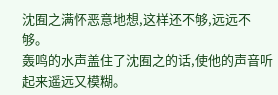沈囿之满怀恶意地想,这样还不够,远远不够。
轰鸣的水声盖住了沈囿之的话,使他的声音听起来遥远又模糊。